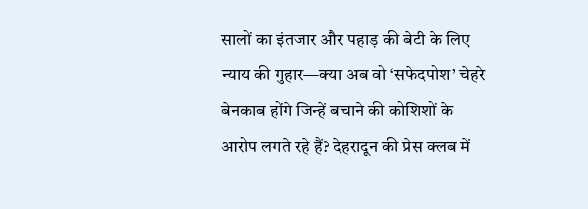सालों का इंतजार और पहाड़ की बेटी के लिए न्याय की गुहार—क्या अब वो ‘सफेदपोश’ चेहरे बेनकाब होंगे जिन्हें बचाने की कोशिशों के आरोप लगते रहे हैं? देहरादून की प्रेस क्लब में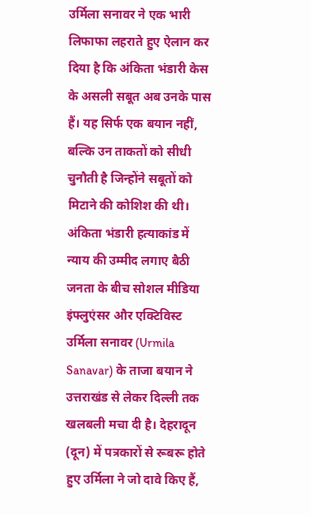उर्मिला सनावर ने एक भारी लिफाफा लहराते हुए ऐलान कर दिया है कि अंकिता भंडारी केस के असली सबूत अब उनके पास हैं। यह सिर्फ एक बयान नहीं, बल्कि उन ताकतों को सीधी चुनौती है जिन्होंने सबूतों को मिटाने की कोशिश की थी।
अंकिता भंडारी हत्याकांड में न्याय की उम्मीद लगाए बैठी जनता के बीच सोशल मीडिया इंफ्लुएंसर और एक्टिविस्ट उर्मिला सनावर (Urmila Sanavar) के ताजा बयान ने उत्तराखंड से लेकर दिल्ली तक खलबली मचा दी है। देहरादून (दून) में पत्रकारों से रूबरू होते हुए उर्मिला ने जो दावे किए हैं,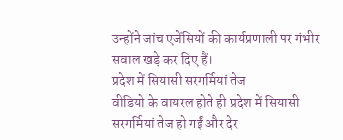उन्होंने जांच एजेंसियों की कार्यप्रणाली पर गंभीर सवाल खड़े कर दिए हैं।
प्रदेश में सियासी सरगर्मियां तेज
वीडियो के वायरल होते ही प्रदेश में सियासी सरगर्मियां तेज हो गईं और देर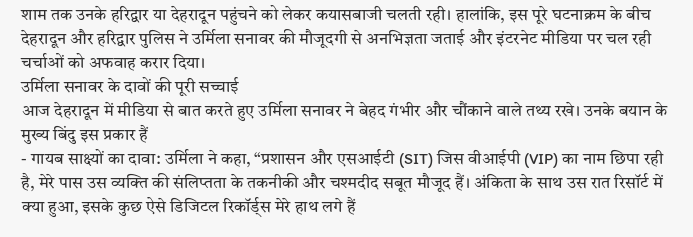शाम तक उनके हरिद्वार या देहरादून पहुंचने को लेकर कयासबाजी चलती रही। हालांकि, इस पूरे घटनाक्रम के बीच देहरादून और हरिद्वार पुलिस ने उर्मिला सनावर की मौजूदगी से अनभिज्ञता जताई और इंटरनेट मीडिया पर चल रही चर्चाओं को अफवाह करार दिया।
उर्मिला सनावर के दावों की पूरी सच्चाई
आज देहरादून में मीडिया से बात करते हुए उर्मिला सनावर ने बेहद गंभीर और चौंकाने वाले तथ्य रखे। उनके बयान के मुख्य बिंदु इस प्रकार हैं
- गायब साक्ष्यों का दावा: उर्मिला ने कहा, “प्रशासन और एसआईटी (SIT) जिस वीआईपी (VIP) का नाम छिपा रही है, मेरे पास उस व्यक्ति की संलिप्तता के तकनीकी और चश्मदीद सबूत मौजूद हैं। अंकिता के साथ उस रात रिसॉर्ट में क्या हुआ, इसके कुछ ऐसे डिजिटल रिकॉर्ड्स मेरे हाथ लगे हैं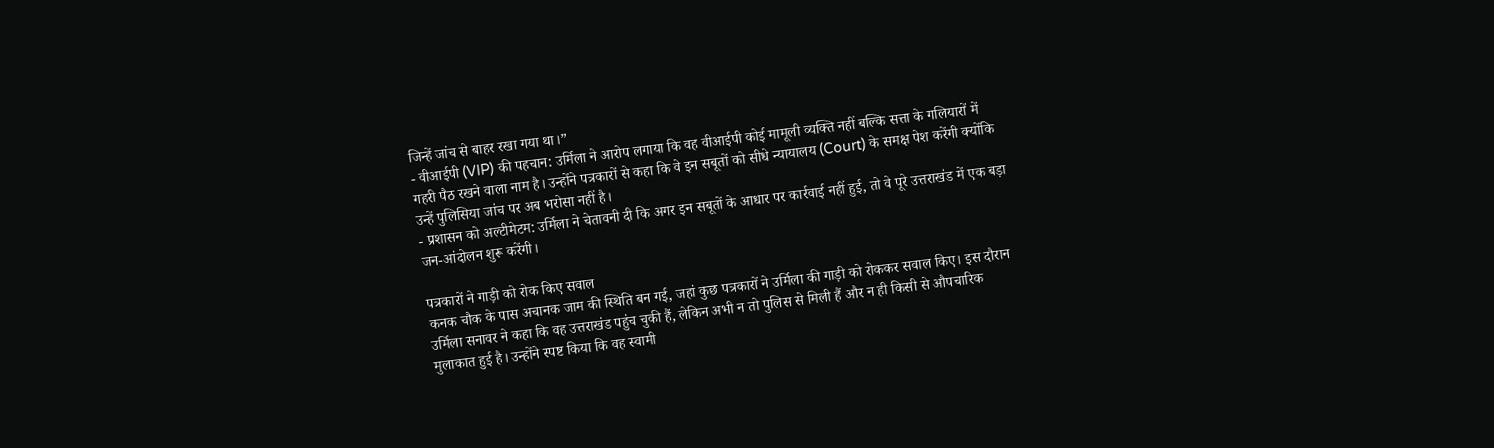जिन्हें जांच से बाहर रखा गया था।”
- वीआईपी (VIP) की पहचान: उर्मिला ने आरोप लगाया कि वह वीआईपी कोई मामूली व्यक्ति नहीं बल्कि सत्ता के गलियारों में गहरी पैठ रखने वाला नाम है। उन्होंने पत्रकारों से कहा कि वे इन सबूतों को सीधे न्यायालय (Court) के समक्ष पेश करेंगी क्योंकि उन्हें पुलिसिया जांच पर अब भरोसा नहीं है।
- प्रशासन को अल्टीमेटम: उर्मिला ने चेतावनी दी कि अगर इन सबूतों के आधार पर कार्रवाई नहीं हुई, तो वे पूरे उत्तराखंड में एक बड़ा जन-आंदोलन शुरू करेंगी।

पत्रकारों ने गाड़ी को रोक किए सवाल
कनक चौक के पास अचानक जाम की स्थिति बन गई, जहां कुछ पत्रकारों ने उर्मिला की गाड़ी को रोककर सवाल किए। इस दौरान उर्मिला सनावर ने कहा कि वह उत्तराखंड पहुंच चुकी हैं, लेकिन अभी न तो पुलिस से मिली हैं और न ही किसी से औपचारिक मुलाकात हुई है। उन्होंने स्पष्ट किया कि वह स्वामी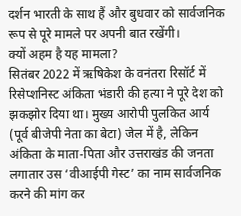दर्शन भारती के साथ हैं और बुधवार को सार्वजनिक रूप से पूरे मामले पर अपनी बात रखेंगी।
क्यों अहम है यह मामला?
सितंबर 2022 में ऋषिकेश के वनंतरा रिसॉर्ट में रिसेप्शनिस्ट अंकिता भंडारी की हत्या ने पूरे देश को झकझोर दिया था। मुख्य आरोपी पुलकित आर्य (पूर्व बीजेपी नेता का बेटा) जेल में है, लेकिन अंकिता के माता-पिता और उत्तराखंड की जनता लगातार उस ‘वीआईपी गेस्ट’ का नाम सार्वजनिक करने की मांग कर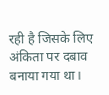रही है जिसके लिए अंकिता पर दबाव बनाया गया था।